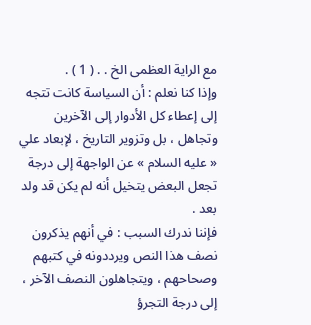مع الراية العظمى الخ . . ( 1 ) .
وإذا كنا نعلم : أن السياسة كانت تتجه إلى إعطاء كل الأدوار إلى الآخرين وتجاهل ، بل وتزوير التاريخ ، لإبعاد علي « عليه السلام » عن الواجهة إلى درجة تجعل البعض يتخيل أنه لم يكن قد ولد بعد .
فإننا ندرك السبب : في أنهم يذكرون نصف هذا النص ويرددونه في كتبهم وصحاحهم ، ويتجاهلون النصف الآخر ، إلى درجة التجرؤ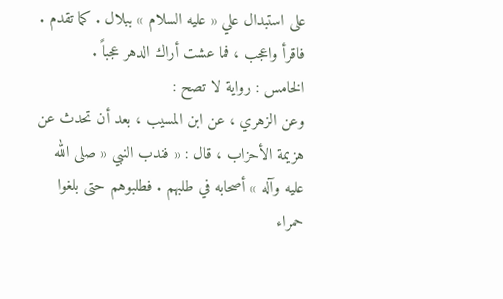على استبدال علي « عليه السلام » ببلال . كما تقدم .
فاقرأ واعجب ، فما عشت أراك الدهر عجباً .
الخامس : رواية لا تصح :
وعن الزهري ، عن ابن المسيب ، بعد أن تحدث عن هزيمة الأحزاب ، قال : « فندب النبي « صلى الله عليه وآله » أصحابه في طلبهم . فطلبوهم حتى بلغوا حمراء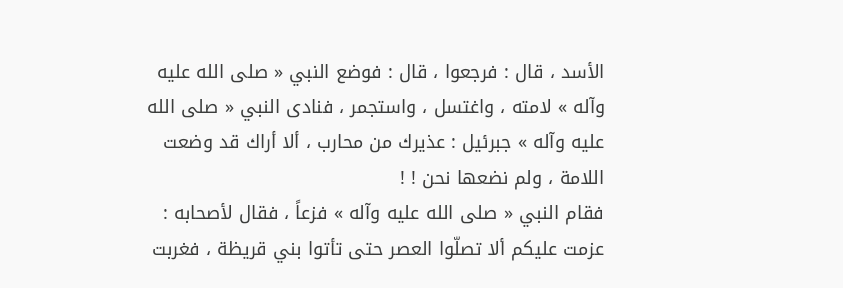الأسد ، قال : فرجعوا ، قال : فوضع النبي « صلى الله عليه وآله » لامته ، واغتسل ، واستجمر ، فنادى النبي « صلى الله عليه وآله » جبرئيل : عذيرك من محارب ، ألا أراك قد وضعت اللامة ، ولم نضعها نحن ! !
فقام النبي « صلى الله عليه وآله » فزعاً ، فقال لأصحابه : عزمت عليكم ألا تصلّوا العصر حتى تأتوا بني قريظة ، فغربت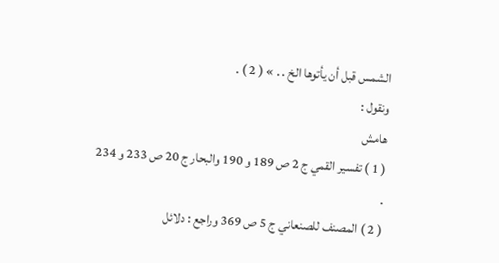الشمس قبل أن يأتوها الخ . . » ( 2 ) .
ونقول :
هامش
( 1 ) تفسير القمي ج 2 ص 189 و 190 والبحار ج 20 ص 233 و 234 .
( 2 ) المصنف للصنعاني ج 5 ص 369 وراجع : دلائل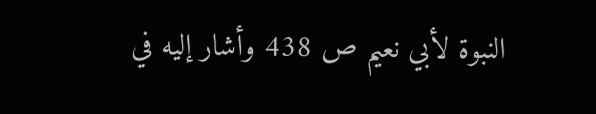النبوة لأبي نعيم ص 438 وأشار إليه في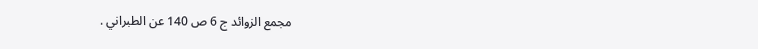مجمع الزوائد ج 6 ص 140 عن الطبراني .